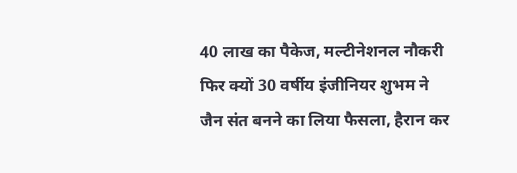40 लाख का पैकेज, मल्टीनेशनल नौकरी फिर क्यों 30 वर्षीय इंजीनियर शुभम ने जैन संत बनने का लिया फैसला, हैरान कर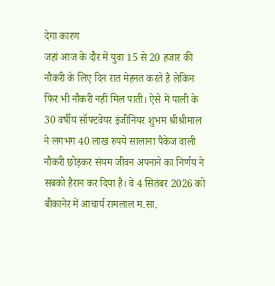देगा कारण
जहां आज के दौर में युवा 15 से 20 हजार की नौकरी के लिए दिन रात मेहनत करते है लेकिन फिर भी नौकरी नहीं मिल पाती। ऐसे में पाली के 30 वर्षीय सॉफ्टवेयर इंजीनियर शुभम श्रीश्रीमाल ने लगभग 40 लाख रुपये सालाना पैकेज वाली नौकरी छोड़कर संयम जीवन अपनाने का निर्णय ने सबको हैरान कर दिया है। वे 4 सितंबर 2026 को बीकानेर में आचार्य रामलाल म.सा.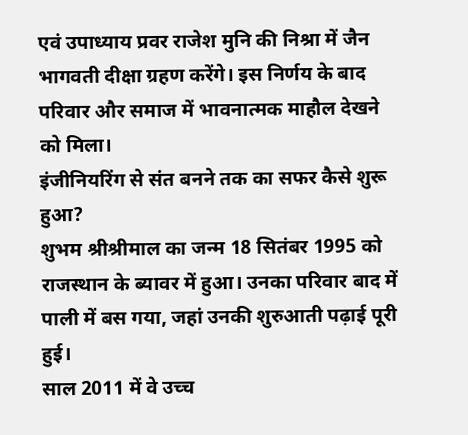एवं उपाध्याय प्रवर राजेश मुनि की निश्रा में जैन भागवती दीक्षा ग्रहण करेंगे। इस निर्णय के बाद परिवार और समाज में भावनात्मक माहौल देखने को मिला।
इंजीनियरिंग से संत बनने तक का सफर कैसे शुरू हुआ?
शुभम श्रीश्रीमाल का जन्म 18 सितंबर 1995 को राजस्थान के ब्यावर में हुआ। उनका परिवार बाद में पाली में बस गया, जहां उनकी शुरुआती पढ़ाई पूरी हुई।
साल 2011 में वे उच्च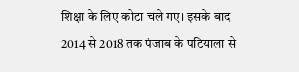शिक्षा के लिए कोटा चले गए। इसके बाद 2014 से 2018 तक पंजाब के पटियाला से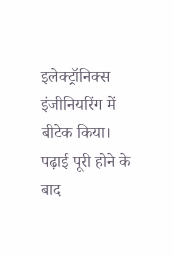इलेक्ट्रॉनिक्स इंजीनियरिंग में बीटेक किया।
पढ़ाई पूरी होने के बाद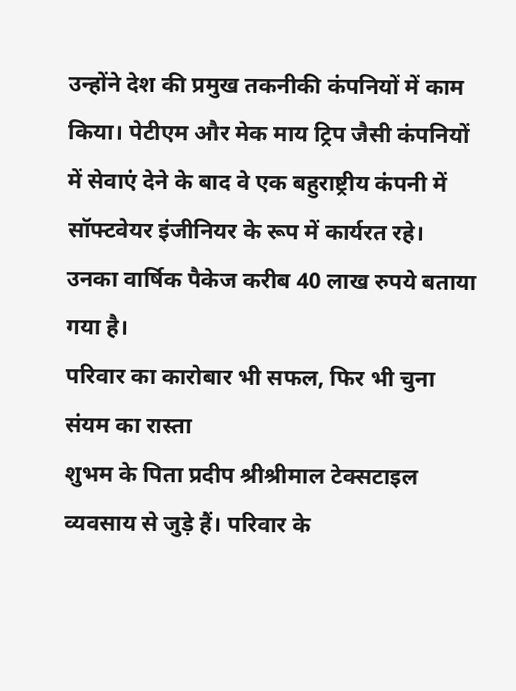उन्होंने देश की प्रमुख तकनीकी कंपनियों में काम किया। पेटीएम और मेक माय ट्रिप जैसी कंपनियों में सेवाएं देने के बाद वे एक बहुराष्ट्रीय कंपनी में सॉफ्टवेयर इंजीनियर के रूप में कार्यरत रहे। उनका वार्षिक पैकेज करीब 40 लाख रुपये बताया गया है।
परिवार का कारोबार भी सफल, फिर भी चुना संयम का रास्ता
शुभम के पिता प्रदीप श्रीश्रीमाल टेक्सटाइल व्यवसाय से जुड़े हैं। परिवार के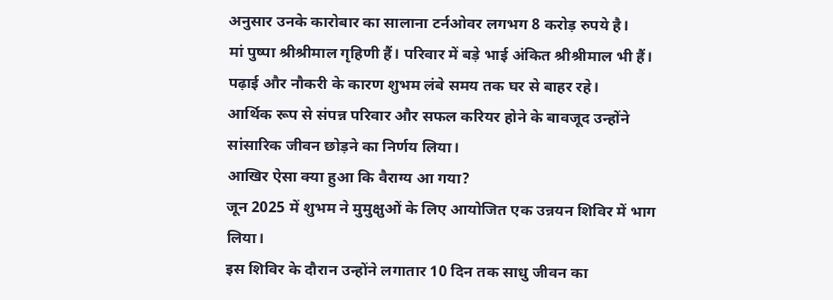अनुसार उनके कारोबार का सालाना टर्नओवर लगभग 8 करोड़ रुपये है।
मां पुष्पा श्रीश्रीमाल गृहिणी हैं। परिवार में बड़े भाई अंकित श्रीश्रीमाल भी हैं। पढ़ाई और नौकरी के कारण शुभम लंबे समय तक घर से बाहर रहे।
आर्थिक रूप से संपन्न परिवार और सफल करियर होने के बावजूद उन्होंने सांसारिक जीवन छोड़ने का निर्णय लिया।
आखिर ऐसा क्या हुआ कि वैराग्य आ गया?
जून 2025 में शुभम ने मुमुक्षुओं के लिए आयोजित एक उन्नयन शिविर में भाग लिया।
इस शिविर के दौरान उन्होंने लगातार 10 दिन तक साधु जीवन का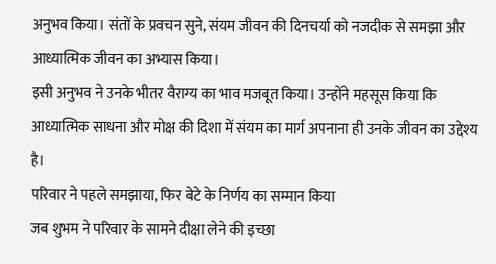अनुभव किया। संतों के प्रवचन सुने, संयम जीवन की दिनचर्या को नजदीक से समझा और आध्यात्मिक जीवन का अभ्यास किया।
इसी अनुभव ने उनके भीतर वैराग्य का भाव मजबूत किया। उन्होंने महसूस किया कि आध्यात्मिक साधना और मोक्ष की दिशा में संयम का मार्ग अपनाना ही उनके जीवन का उद्देश्य है।
परिवार ने पहले समझाया, फिर बेटे के निर्णय का सम्मान किया
जब शुभम ने परिवार के सामने दीक्षा लेने की इच्छा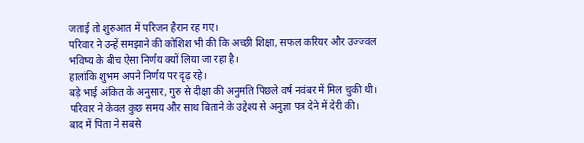जताई तो शुरुआत में परिजन हैरान रह गए।
परिवार ने उन्हें समझाने की कोशिश भी की कि अच्छी शिक्षा, सफल करियर और उज्ज्वल भविष्य के बीच ऐसा निर्णय क्यों लिया जा रहा है।
हालांकि शुभम अपने निर्णय पर दृढ़ रहे।
बड़े भाई अंकित के अनुसार, गुरु से दीक्षा की अनुमति पिछले वर्ष नवंबर में मिल चुकी थी। परिवार ने केवल कुछ समय और साथ बिताने के उद्देश्य से अनुज्ञा पत्र देने में देरी की।
बाद में पिता ने सबसे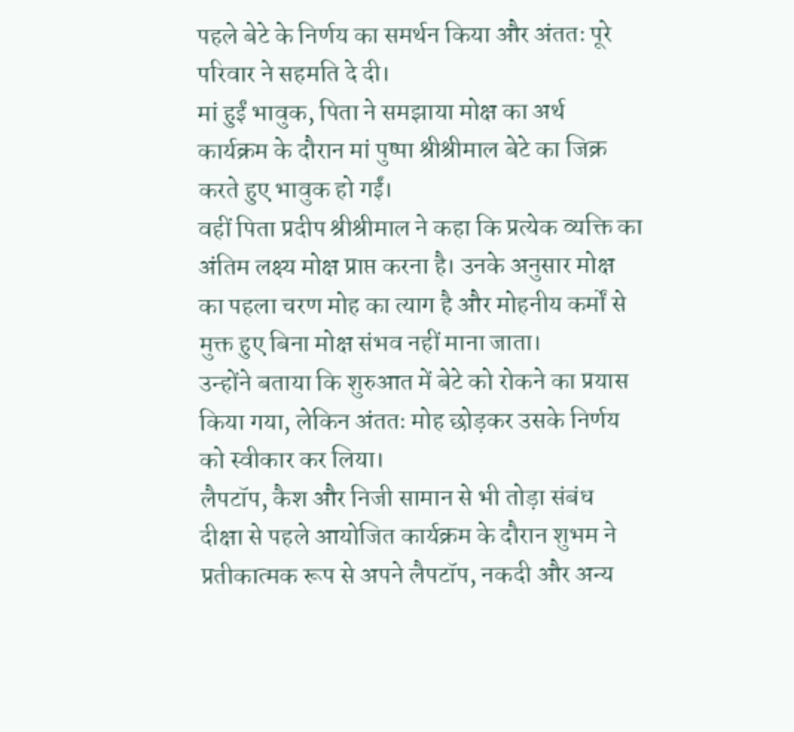पहले बेटे के निर्णय का समर्थन किया और अंततः पूरे परिवार ने सहमति दे दी।
मां हुईं भावुक, पिता ने समझाया मोक्ष का अर्थ
कार्यक्रम के दौरान मां पुष्पा श्रीश्रीमाल बेटे का जिक्र करते हुए भावुक हो गईं।
वहीं पिता प्रदीप श्रीश्रीमाल ने कहा कि प्रत्येक व्यक्ति का अंतिम लक्ष्य मोक्ष प्राप्त करना है। उनके अनुसार मोक्ष का पहला चरण मोह का त्याग है और मोहनीय कर्मों से मुक्त हुए बिना मोक्ष संभव नहीं माना जाता।
उन्होंने बताया कि शुरुआत में बेटे को रोकने का प्रयास किया गया, लेकिन अंततः मोह छोड़कर उसके निर्णय को स्वीकार कर लिया।
लैपटॉप, कैश और निजी सामान से भी तोड़ा संबंध
दीक्षा से पहले आयोजित कार्यक्रम के दौरान शुभम ने प्रतीकात्मक रूप से अपने लैपटॉप, नकदी और अन्य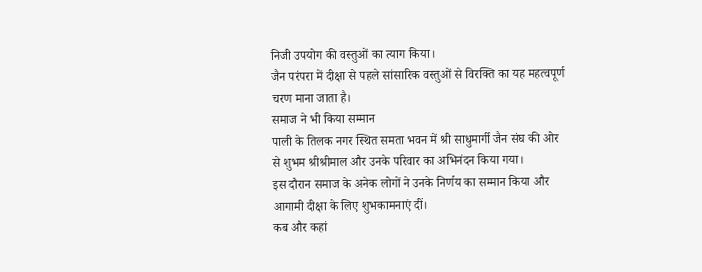निजी उपयोग की वस्तुओं का त्याग किया।
जैन परंपरा में दीक्षा से पहले सांसारिक वस्तुओं से विरक्ति का यह महत्वपूर्ण चरण माना जाता है।
समाज ने भी किया सम्मान
पाली के तिलक नगर स्थित समता भवन में श्री साधुमार्गी जैन संघ की ओर से शुभम श्रीश्रीमाल और उनके परिवार का अभिनंदन किया गया।
इस दौरान समाज के अनेक लोगों ने उनके निर्णय का सम्मान किया और आगामी दीक्षा के लिए शुभकामनाएं दीं।
कब और कहां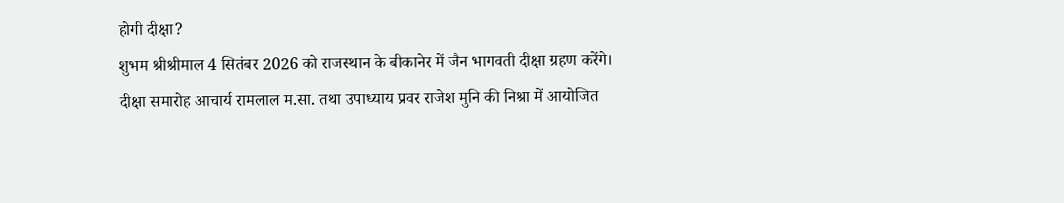होगी दीक्षा?
शुभम श्रीश्रीमाल 4 सितंबर 2026 को राजस्थान के बीकानेर में जैन भागवती दीक्षा ग्रहण करेंगे।
दीक्षा समारोह आचार्य रामलाल म.सा. तथा उपाध्याय प्रवर राजेश मुनि की निश्रा में आयोजित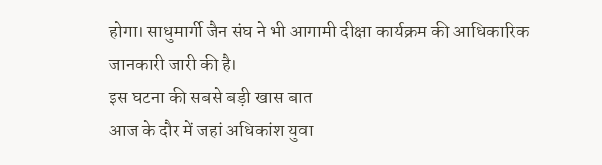होगा। साधुमार्गी जैन संघ ने भी आगामी दीक्षा कार्यक्रम की आधिकारिक जानकारी जारी की है।
इस घटना की सबसे बड़ी खास बात
आज के दौर में जहां अधिकांश युवा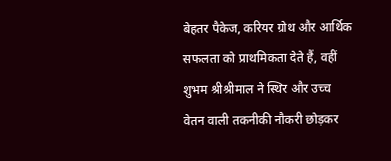बेहतर पैकेज, करियर ग्रोथ और आर्थिक सफलता को प्राथमिकता देते हैं, वहीं शुभम श्रीश्रीमाल ने स्थिर और उच्च वेतन वाली तकनीकी नौकरी छोड़कर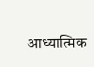आध्यात्मिक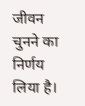जीवन चुनने का निर्णय लिया है।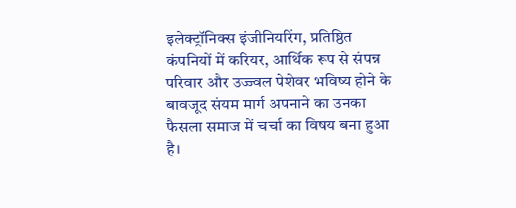इलेक्ट्रॉनिक्स इंजीनियरिंग, प्रतिष्ठित कंपनियों में करियर, आर्थिक रूप से संपन्न परिवार और उज्ज्वल पेशेवर भविष्य होने के बावजूद संयम मार्ग अपनाने का उनका फैसला समाज में चर्चा का विषय बना हुआ है।